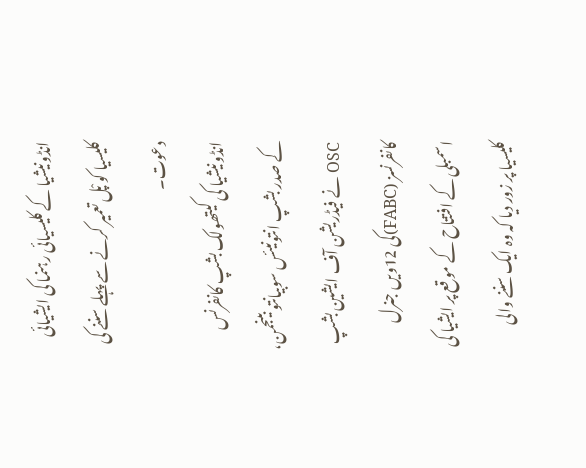انڈونیشیا کے کلیسیائی رہنما کی ایشیائی کلیسیا کو پْل تعمیر کرنے سے پہلے سننے کی دعوت۔
انڈونیشیا کی کیتھولک بشپ کانفرنس کے صدر بشپ انتونیئس سوبیانتو بینجمن، OSC نے فیڈریشن آف ایشین بشپ کانفرنسز (FABC)کی 12ویں جنرل اسمبلی کے افتتاح کے موقع پر ایشیا کی کلیسیا پر زور دیا کہ وہ ایک سننے والی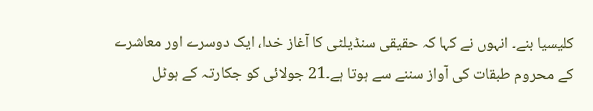کلیسیا بنے۔ انہوں نے کہا کہ حقیقی سنڈیلٹی کا آغاز خدا، ایک دوسرے اور معاشرے کے محروم طبقات کی آواز سننے سے ہوتا ہے۔21 جولائی کو جکارتہ کے ہوٹل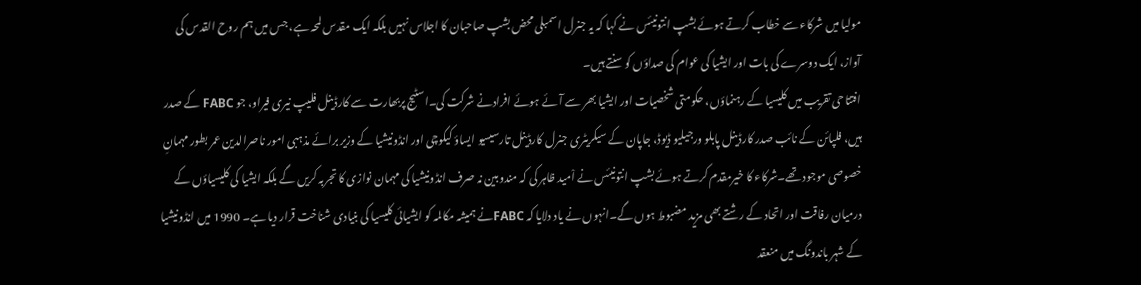مولیا میں شرکاء سے خطاب کرتے ہوئے بشپ انتونیئس نے کہا کہ یہ جنرل اسمبلی محض بشپ صاحبان کا اجلاس نہیں بلکہ ایک مقدس لمحہ ہے، جس میں ہم روح القدس کی آواز، ایک دوسرے کی بات اور ایشیا کی عوام کی صداؤں کو سنتے ہیں۔
افتتاحی تقریب میں کلیسیا کے رہنماؤں، حکومتی شخصیات اور ایشیا بھر سے آئے ہوئے افرادنے شرکت کی۔اسٹیج پربھارت سے کارڈینل فلیپ نیری فیراو، جو FABC کے صدر ہیں، فلپائن کے نائب صدر کارڈینل پابلو ورجیلیو ڈیوڈ، جاپان کے سیکریٹری جنرل کارڈینل تارسیسیو ایساؤ کیکوچی اور انڈونیشیا کے وزیر برائے مذہبی امور ناصرالدین عمر بطور مہمانِ خصوصی موجود تھے۔شرکاء کا خیرمقدم کرتے ہوئے بشپ انتونیئس نے اْمید ظاہر کی کہ مندوبین نہ صرف انڈونیشیا کی مہمان نوازی کا تجربہ کریں گے بلکہ ایشیا کی کلیسیاؤں کے درمیان رفاقت اور اتحاد کے رشتے بھی مزید مضبوط ہوں گے۔انہوں نے یاد دلایا کہ FABCنے ہمیشہ مکالمہ کو ایشیائی کلیسیا کی بنیادی شناخت قرار دیا ہے۔ 1990 میں انڈونیشیا کے شہر باندونگ میں منعقد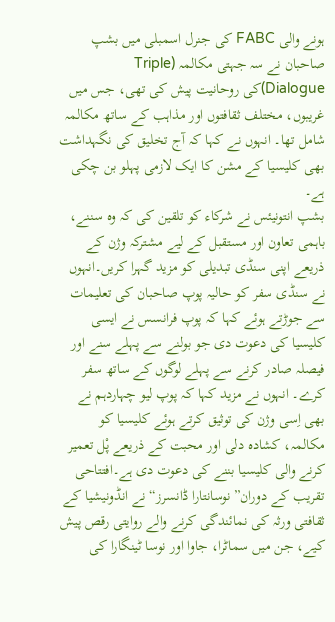ہونے والی FABC کی جنرل اسمبلی میں بشپ صاحبان نے سہ جہتی مکالمہ (Triple Dialogue)کی روحانیت پیش کی تھی، جس میں غریبوں، مختلف ثقافتوں اور مذاہب کے ساتھ مکالمہ شامل تھا۔ انہوں نے کہا کہ آج تخلیق کی نگہداشت بھی کلیسیا کے مشن کا ایک لازمی پہلو بن چکی ہے۔
بشپ انتونیئس نے شرکاء کو تلقین کی کہ وہ سننے، باہمی تعاون اور مستقبل کے لیے مشترکہ وژن کے ذریعے اپنی سنڈی تبدیلی کو مزید گہرا کریں۔انہوں نے سنڈی سفر کو حالیہ پوپ صاحبان کی تعلیمات سے جوڑتے ہوئے کہا کہ پوپ فرانسس نے ایسی کلیسیا کی دعوت دی جو بولنے سے پہلے سنے اور فیصلہ صادر کرنے سے پہلے لوگوں کے ساتھ سفر کرے۔ انہوں نے مزید کہا کہ پوپ لیو چہاردہم نے بھی اِسی وژن کی توثیق کرتے ہوئے کلیسیا کو مکالمہ، کشادہ دلی اور محبت کے ذریعے پْل تعمیر کرنے والی کلیسیا بننے کی دعوت دی ہے۔افتتاحی تقریب کے دوران”نوسانتارا ڈانسرز“ نے انڈونیشیا کے ثقافتی ورثہ کی نمائندگی کرنے والے روایتی رقص پیش کیے، جن میں سماٹرا، جاوا اور نوسا ٹینگارا کی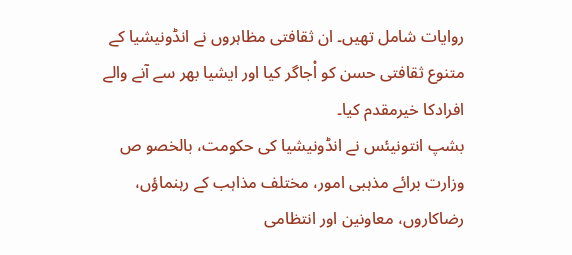روایات شامل تھیں۔ ان ثقافتی مظاہروں نے انڈونیشیا کے متنوع ثقافتی حسن کو اْجاگر کیا اور ایشیا بھر سے آنے والے افرادکا خیرمقدم کیا۔
بشپ انتونیئس نے انڈونیشیا کی حکومت، بالخصو ص وزارت برائے مذہبی امور، مختلف مذاہب کے رہنماؤں، رضاکاروں، معاونین اور انتظامی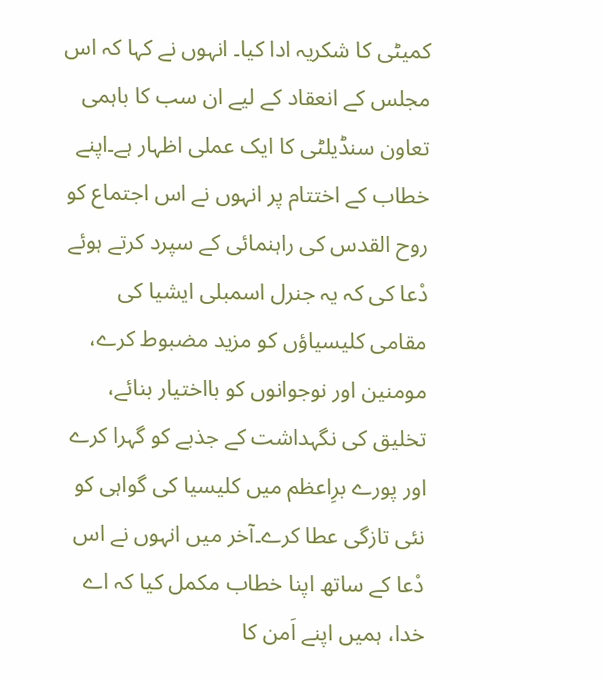کمیٹی کا شکریہ ادا کیا۔ انہوں نے کہا کہ اس مجلس کے انعقاد کے لیے ان سب کا باہمی تعاون سنڈیلٹی کا ایک عملی اظہار ہے۔اپنے خطاب کے اختتام پر انہوں نے اس اجتماع کو روح القدس کی راہنمائی کے سپرد کرتے ہوئے دْعا کی کہ یہ جنرل اسمبلی ایشیا کی مقامی کلیسیاؤں کو مزید مضبوط کرے، مومنین اور نوجوانوں کو بااختیار بنائے، تخلیق کی نگہداشت کے جذبے کو گہرا کرے اور پورے برِاعظم میں کلیسیا کی گواہی کو نئی تازگی عطا کرے۔آخر میں انہوں نے اس دْعا کے ساتھ اپنا خطاب مکمل کیا کہ اے خدا، ہمیں اپنے اَمن کا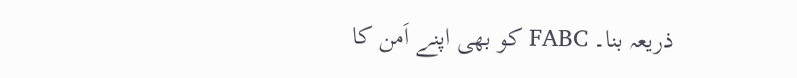ذریعہ بنا۔ FABC کو بھی اپنے اَمن کا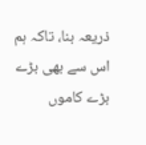ذریعہ بنا، تاکہ ہم اس سے بھی بڑے بڑے کاموں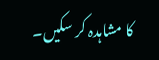کا مشاہدہ کر سکیں۔